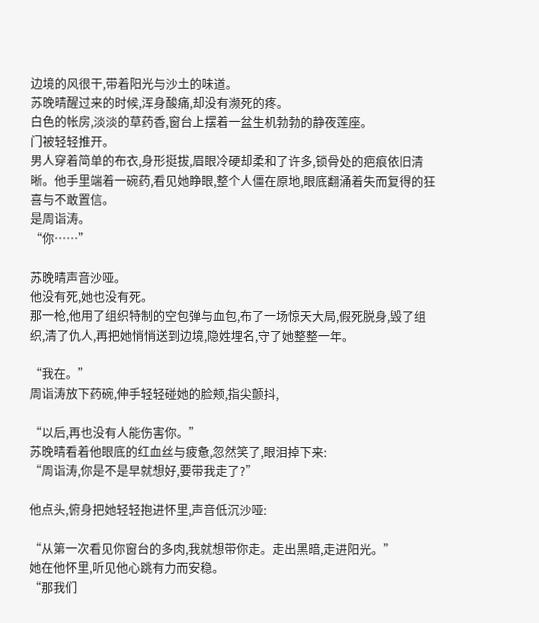边境的风很干,带着阳光与沙土的味道。
苏晚晴醒过来的时候,浑身酸痛,却没有濒死的疼。
白色的帐房,淡淡的草药香,窗台上摆着一盆生机勃勃的静夜莲座。
门被轻轻推开。
男人穿着简单的布衣,身形挺拔,眉眼冷硬却柔和了许多,锁骨处的疤痕依旧清晰。他手里端着一碗药,看见她睁眼,整个人僵在原地,眼底翻涌着失而复得的狂喜与不敢置信。
是周诣涛。
“你……”

苏晚晴声音沙哑。
他没有死,她也没有死。
那一枪,他用了组织特制的空包弹与血包,布了一场惊天大局,假死脱身,毁了组织,清了仇人,再把她悄悄送到边境,隐姓埋名,守了她整整一年。

“我在。”
周诣涛放下药碗,伸手轻轻碰她的脸颊,指尖颤抖,

“以后,再也没有人能伤害你。”
苏晚晴看着他眼底的红血丝与疲惫,忽然笑了,眼泪掉下来:
“周诣涛,你是不是早就想好,要带我走了?”

他点头,俯身把她轻轻抱进怀里,声音低沉沙哑:

“从第一次看见你窗台的多肉,我就想带你走。走出黑暗,走进阳光。”
她在他怀里,听见他心跳有力而安稳。
“那我们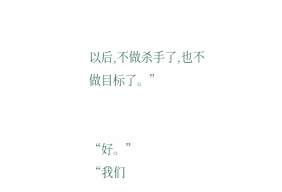以后,不做杀手了,也不做目标了。”


“好。”
“我们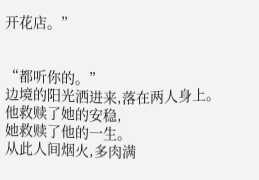开花店。”


“都听你的。”
边境的阳光洒进来,落在两人身上。
他救赎了她的安稳,
她救赎了他的一生。
从此人间烟火,多肉满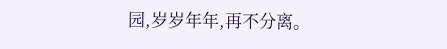园,岁岁年年,再不分离。